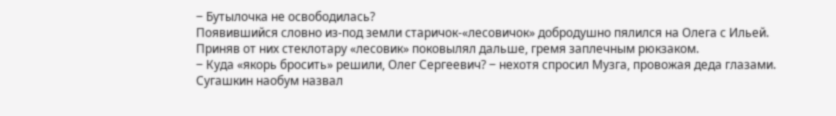‒ Бутылочка не освободилась?
Появившийся словно из-под земли старичок-«лесовичок» добродушно пялился на Олега с Ильей.
Приняв от них стеклотару «лесовик» поковылял дальше, гремя заплечным рюкзаком.
‒ Куда «якорь бросить» решили, Олег Сергеевич? ‒ нехотя спросил Музга, провожая деда глазами.
Сугашкин наобум назвал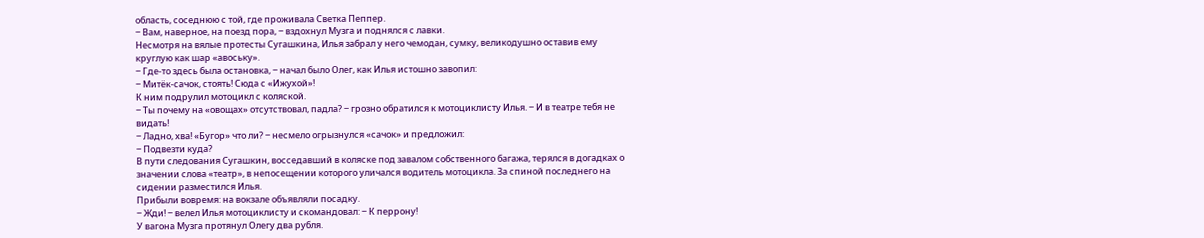область, соседнюю с той, где проживала Светка Пеппер.
‒ Вам, наверное, на поезд пора, ‒ вздохнул Музга и поднялся с лавки.
Несмотря на вялые протесты Сугашкина, Илья забрал у него чемодан, сумку, великодушно оставив ему круглую как шар «авоську».
‒ Где-то здесь была остановка, ‒ начал было Олег, как Илья истошно завопил:
‒ Митёк-сачок, стоять! Сюда с «Ижухой»!
К ним подрулил мотоцикл с коляской.
‒ Ты почему на «овощах» отсутствовал, падла? ‒ грозно обратился к мотоциклисту Илья. ‒ И в театре тебя не видать!
‒ Ладно, хва! «Бугор» что ли? ‒ несмело огрызнулся «сачок» и предложил:
‒ Подвезти куда?
В пути следования Сугашкин, восседавший в коляске под завалом собственного багажа, терялся в догадках о значении слова «театр», в непосещении которого уличался водитель мотоцикла. За спиной последнего на сидении разместился Илья.
Прибыли вовремя: на вокзале объявляли посадку.
‒ Жди! ‒ велел Илья мотоциклисту и скомандовал: ‒ К перрону!
У вагона Музга протянул Олегу два рубля.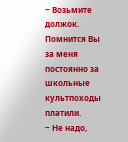‒ Возьмите должок. Помнится Вы за меня постоянно за школьные культпоходы платили.
‒ Не надо,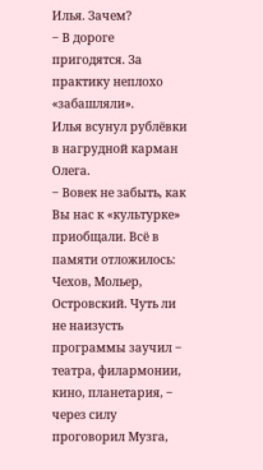Илья. Зачем?
‒ В дороге пригодятся. За практику неплохо «забашляли».
Илья всунул рублёвки в нагрудной карман Олега.
‒ Вовек не забыть, как Вы нас к «культурке» приобщали. Всё в памяти отложилось: Чехов, Мольер, Островский. Чуть ли не наизусть программы заучил ‒ театра, филармонии, кино, планетария, ‒ через силу проговорил Музга,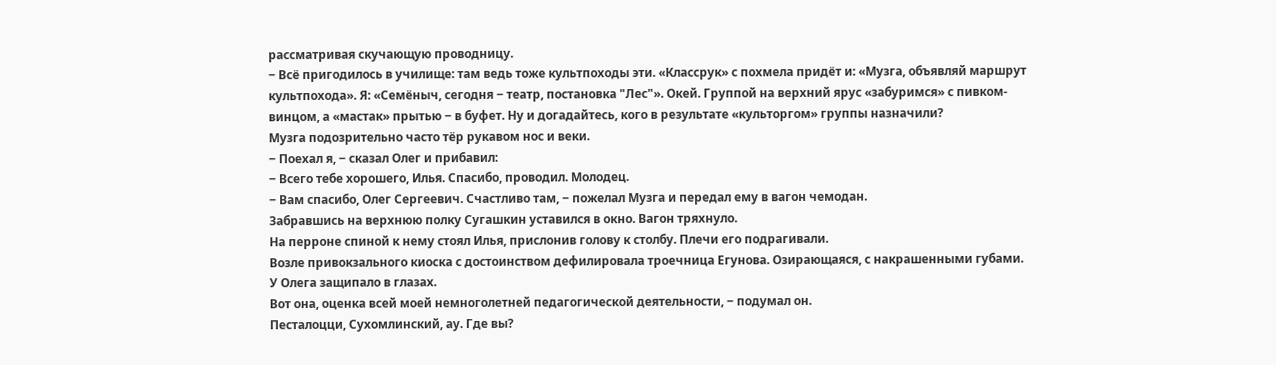рассматривая скучающую проводницу.
‒ Всё пригодилось в училище: там ведь тоже культпоходы эти. «Классрук» с похмела придёт и: «Музга, объявляй маршрут культпохода». Я: «Семёныч, сегодня ‒ театр, постановка "Лес"». Окей. Группой на верхний ярус «забуримся» с пивком-винцом, а «мастак» прытью ‒ в буфет. Ну и догадайтесь, кого в результате «культоргом» группы назначили?
Музга подозрительно часто тёр рукавом нос и веки.
‒ Поехал я, ‒ сказал Олег и прибавил:
‒ Всего тебе хорошего, Илья. Спасибо, проводил. Молодец.
‒ Вам спасибо, Олег Сергеевич. Счастливо там, ‒ пожелал Музга и передал ему в вагон чемодан.
Забравшись на верхнюю полку Сугашкин уставился в окно. Вагон тряхнуло.
На перроне спиной к нему стоял Илья, прислонив голову к столбу. Плечи его подрагивали.
Возле привокзального киоска с достоинством дефилировала троечница Егунова. Озирающаяся, с накрашенными губами.
У Олега защипало в глазах.
Вот она, оценка всей моей немноголетней педагогической деятельности, ‒ подумал он.
Песталоцци, Сухомлинский, ау. Где вы?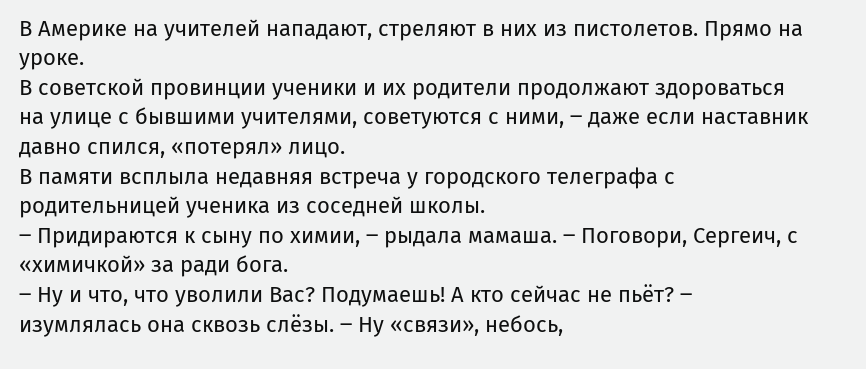В Америке на учителей нападают, стреляют в них из пистолетов. Прямо на уроке.
В советской провинции ученики и их родители продолжают здороваться на улице с бывшими учителями, советуются с ними, ‒ даже если наставник давно спился, «потерял» лицо.
В памяти всплыла недавняя встреча у городского телеграфа с родительницей ученика из соседней школы.
‒ Придираются к сыну по химии, ‒ рыдала мамаша. ‒ Поговори, Сергеич, с «химичкой» за ради бога.
‒ Ну и что, что уволили Вас? Подумаешь! А кто сейчас не пьёт? ‒ изумлялась она сквозь слёзы. ‒ Ну «связи», небось,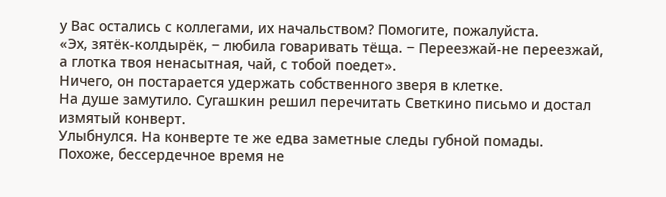у Вас остались с коллегами, их начальством? Помогите, пожалуйста.
«Эх, зятёк-колдырёк, ‒ любила говаривать тёща. ‒ Переезжай-не переезжай, а глотка твоя ненасытная, чай, с тобой поедет».
Ничего, он постарается удержать собственного зверя в клетке.
На душе замутило. Сугашкин решил перечитать Светкино письмо и достал измятый конверт.
Улыбнулся. На конверте те же едва заметные следы губной помады.
Похоже, бессердечное время не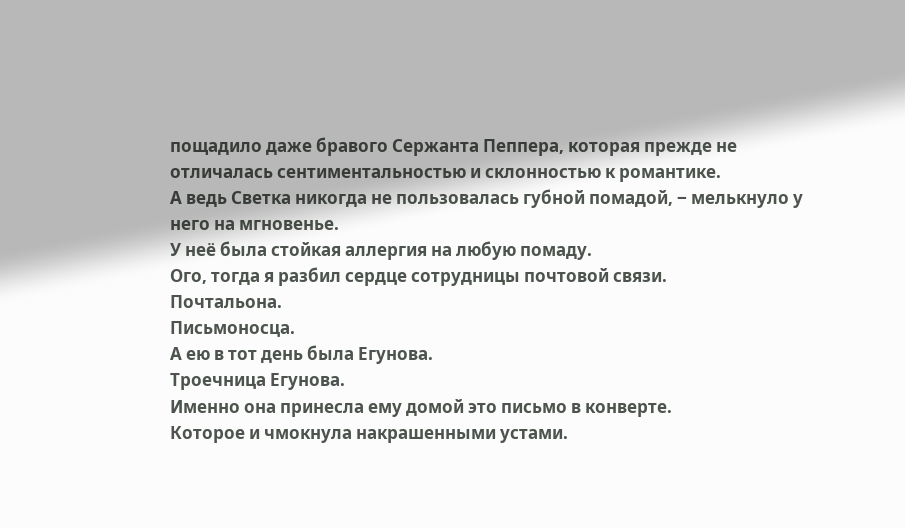пощадило даже бравого Сержанта Пеппера, которая прежде не отличалась сентиментальностью и склонностью к романтике.
А ведь Светка никогда не пользовалась губной помадой, ‒ мелькнуло у него на мгновенье.
У неё была стойкая аллергия на любую помаду.
Ого, тогда я разбил сердце сотрудницы почтовой связи.
Почтальона.
Письмоносца.
А ею в тот день была Егунова.
Троечница Егунова.
Именно она принесла ему домой это письмо в конверте.
Которое и чмокнула накрашенными устами.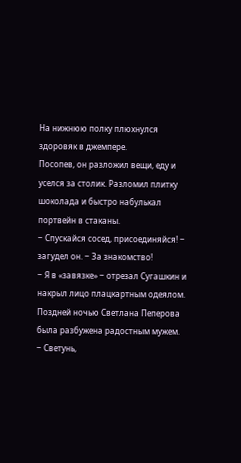На нижнюю полку плюхнулся здоровяк в джемпере.
Посопев, он разложил вещи, еду и уселся за столик. Разломил плитку шоколада и быстро набулькал портвейн в стаканы.
‒ Спускайся сосед, присоединяйся! ‒ загудел он. ‒ За знакомство!
‒ Я в «завязке» ‒ отрезал Сугашкин и накрыл лицо плацкартным одеялом.
Поздней ночью Светлана Пеперова была разбужена радостным мужем.
‒ Светунь,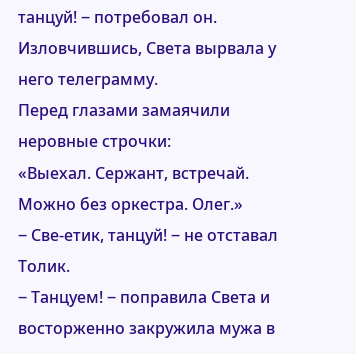танцуй! ‒ потребовал он.
Изловчившись, Света вырвала у него телеграмму.
Перед глазами замаячили неровные строчки:
«Выехал. Сержант, встречай. Можно без оркестра. Олег.»
‒ Све-етик, танцуй! ‒ не отставал Толик.
‒ Танцуем! ‒ поправила Света и восторженно закружила мужа в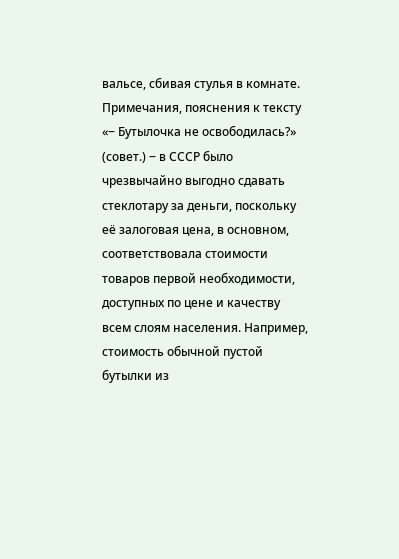вальсе, сбивая стулья в комнате.
Примечания, пояснения к тексту
«‒ Бутылочка не освободилась?» (совет.) ‒ в СССР было чрезвычайно выгодно сдавать стеклотару за деньги, поскольку её залоговая цена, в основном, соответствовала стоимости товаров первой необходимости, доступных по цене и качеству всем слоям населения. Например, стоимость обычной пустой бутылки из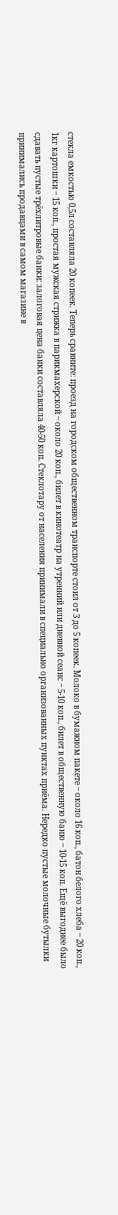стекла емкостью 0,5л составляла 20 копеек. Теперь сравните: проезд на городском общественном транспорте стоил от 3 до 5 копеек. Молоко в бумажном пакете ‒ около 16 коп., батон белого хлеба ‒ 20 коп., 1кг картошки ‒ 15 коп., простая мужская стрижка в парикмахерской ‒ около 20 коп., билет в кинотеатр на утренний или дневной сеанс ‒ 5-10 коп., билет в общественную баню ‒ 10-15 коп. Ещё выгоднее было сдавать пустые трёхлитровые банки: залоговая цена банки составляла 40-50 коп. Стеклотару от населения принимали в специально организованных пунктах приёма. Нередко пустые молочные бутылки принимались продавцами в самом магазине в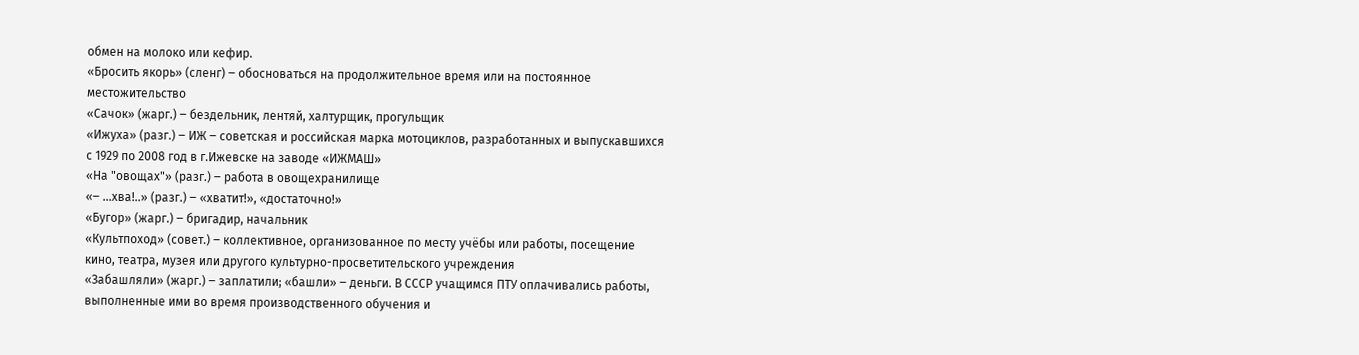обмен на молоко или кефир.
«Бросить якорь» (сленг) ‒ обосноваться на продолжительное время или на постоянное местожительство
«Сачок» (жарг.) ‒ бездельник, лентяй, халтурщик, прогульщик
«Ижуха» (разг.) ‒ ИЖ ‒ советская и российская марка мотоциклов, разработанных и выпускавшихся с 1929 по 2008 год в г.Ижевске на заводе «ИЖМАШ»
«На "овощах"» (разг.) ‒ работа в овощехранилище
«‒ ...хва!..» (разг.) ‒ «хватит!», «достаточно!»
«Бугор» (жарг.) ‒ бригадир, начальник
«Культпоход» (совет.) ‒ коллективное, организованное по месту учёбы или работы, посещение кино, театра, музея или другого культурно-просветительского учреждения
«Забашляли» (жарг.) ‒ заплатили; «башли» ‒ деньги. В СССР учащимся ПТУ оплачивались работы, выполненные ими во время производственного обучения и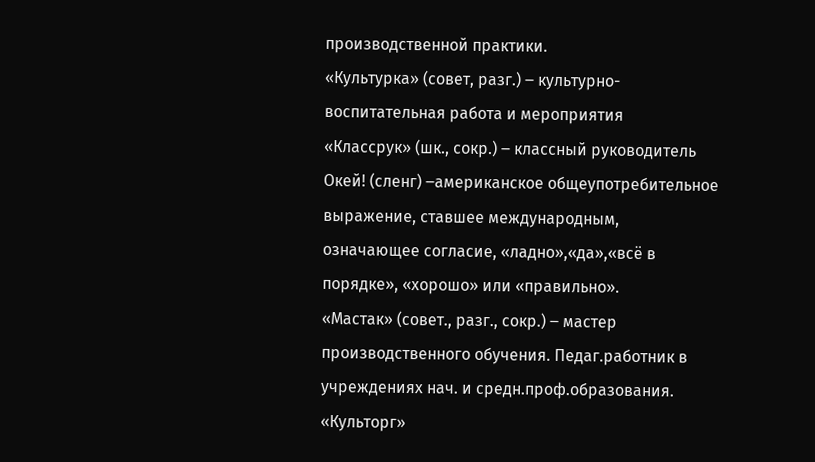производственной практики.
«Культурка» (совет, разг.) ‒ культурно-воспитательная работа и мероприятия
«Классрук» (шк., сокр.) ‒ классный руководитель
Окей! (сленг) ‒американское общеупотребительное выражение, ставшее международным, означающее согласие, «ладно»,«да»,«всё в порядке», «хорошо» или «правильно».
«Мастак» (совет., разг., сокр.) ‒ мастер производственного обучения. Педаг.работник в учреждениях нач. и средн.проф.образования.
«Культорг»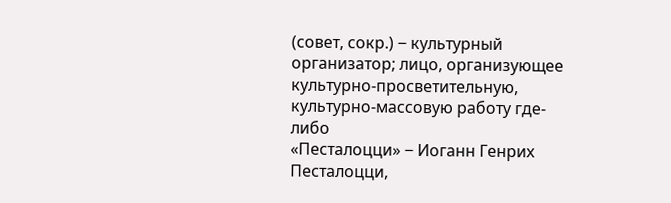(совет, сокр.) ‒ культурный организатор; лицо, организующее культурно-просветительную, культурно-массовую работу где-либо
«Песталоцци» ‒ Иоганн Генрих Песталоцци,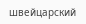швейцарский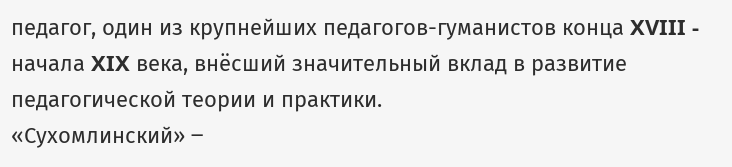педагог, один из крупнейших педагогов-гуманистов конца XVIII - начала XIX века, внёсший значительный вклад в развитие педагогической теории и практики.
«Сухомлинский» ‒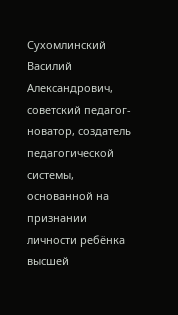Сухомлинский Василий Александрович, советский педагог-новатор, создатель педагогической системы, основанной на признании личности ребёнка высшей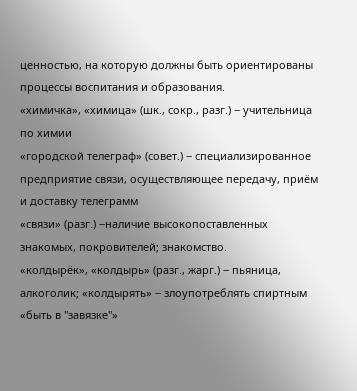ценностью, на которую должны быть ориентированы процессы воспитания и образования.
«химичка», «химица» (шк., сокр., разг.) ‒ учительница по химии
«городской телеграф» (совет.) ‒ специализированное предприятие связи, осуществляющее передачу, приём и доставку телеграмм
«связи» (разг.) ‒наличие высокопоставленных знакомых, покровителей; знакомство.
«колдырёк», «колдырь» (разг., жарг.) ‒ пьяница, алкоголик; «колдырять» ‒ злоупотреблять спиртным
«быть в "завязке"»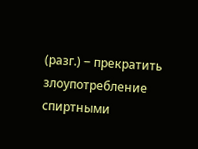(разг.) ‒ прекратить злоупотребление спиртными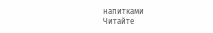напитками
Читайте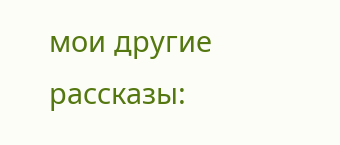мои другие рассказы: